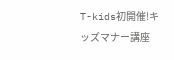T-kids初開催!キッズマナー講座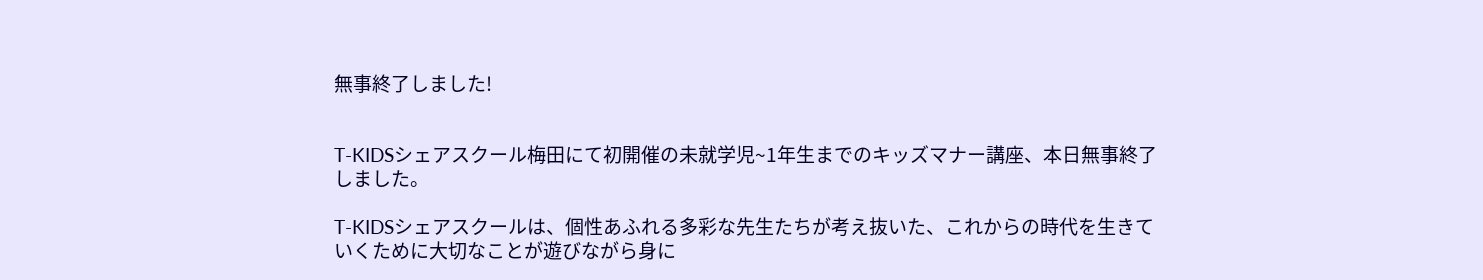無事終了しました!


T-KIDSシェアスクール梅田にて初開催の未就学児~1年生までのキッズマナー講座、本日無事終了しました。

T-KIDSシェアスクールは、個性あふれる多彩な先生たちが考え抜いた、これからの時代を生きていくために大切なことが遊びながら身に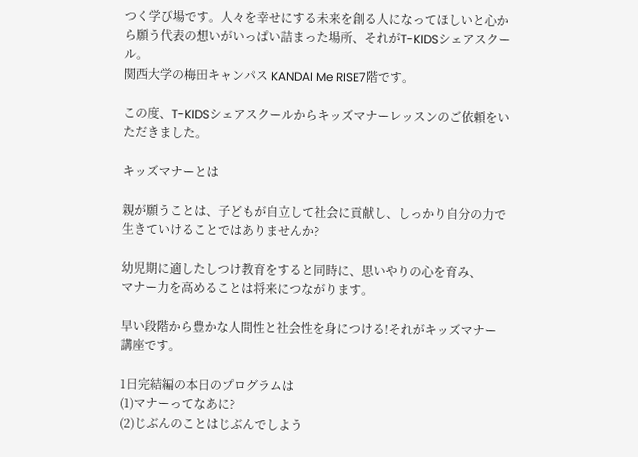つく学び場です。人々を幸せにする未来を創る人になってほしいと心から願う代表の想いがいっぱい詰まった場所、それがT-KIDSシェアスクール。
関西大学の梅田キャンパス KANDAI Me RISE7階です。

この度、T-KIDSシェアスクールからキッズマナーレッスンのご依頼をいただきました。

キッズマナーとは

親が願うことは、子どもが自立して社会に貢献し、しっかり自分の力で生きていけることではありませんか?

幼児期に適したしつけ教育をすると同時に、思いやりの心を育み、
マナー力を高めることは将来につながります。

早い段階から豊かな人間性と社会性を身につける!それがキッズマナー講座です。

1日完結編の本日のプログラムは
(1)マナーってなあに?
(2)じぶんのことはじぶんでしよう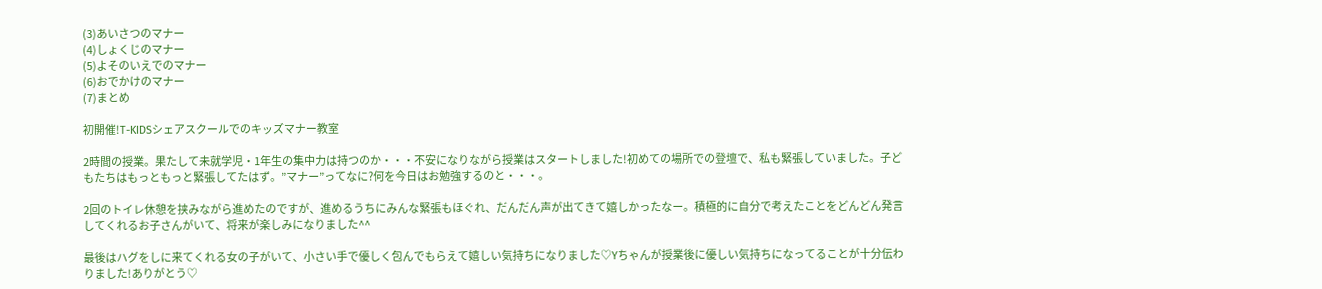(3)あいさつのマナー
(4)しょくじのマナー
(5)よそのいえでのマナー
(6)おでかけのマナー
(7)まとめ

初開催!T-KIDSシェアスクールでのキッズマナー教室

2時間の授業。果たして未就学児・1年生の集中力は持つのか・・・不安になりながら授業はスタートしました!初めての場所での登壇で、私も緊張していました。子どもたちはもっともっと緊張してたはず。”マナー”ってなに?何を今日はお勉強するのと・・・。

2回のトイレ休憩を挟みながら進めたのですが、進めるうちにみんな緊張もほぐれ、だんだん声が出てきて嬉しかったなー。積極的に自分で考えたことをどんどん発言してくれるお子さんがいて、将来が楽しみになりました^^

最後はハグをしに来てくれる女の子がいて、小さい手で優しく包んでもらえて嬉しい気持ちになりました♡Yちゃんが授業後に優しい気持ちになってることが十分伝わりました!ありがとう♡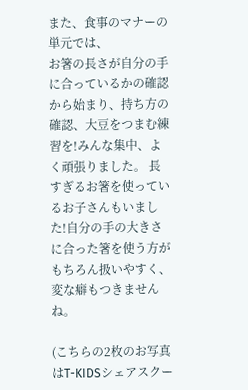また、食事のマナーの単元では、
お箸の長さが自分の手に合っているかの確認から始まり、持ち方の確認、大豆をつまむ練習を!みんな集中、よく頑張りました。 長すぎるお箸を使っているお子さんもいました!自分の手の大きさに合った箸を使う方がもちろん扱いやすく、変な癖もつきませんね。

(こちらの2枚のお写真はT-KIDSシェアスクー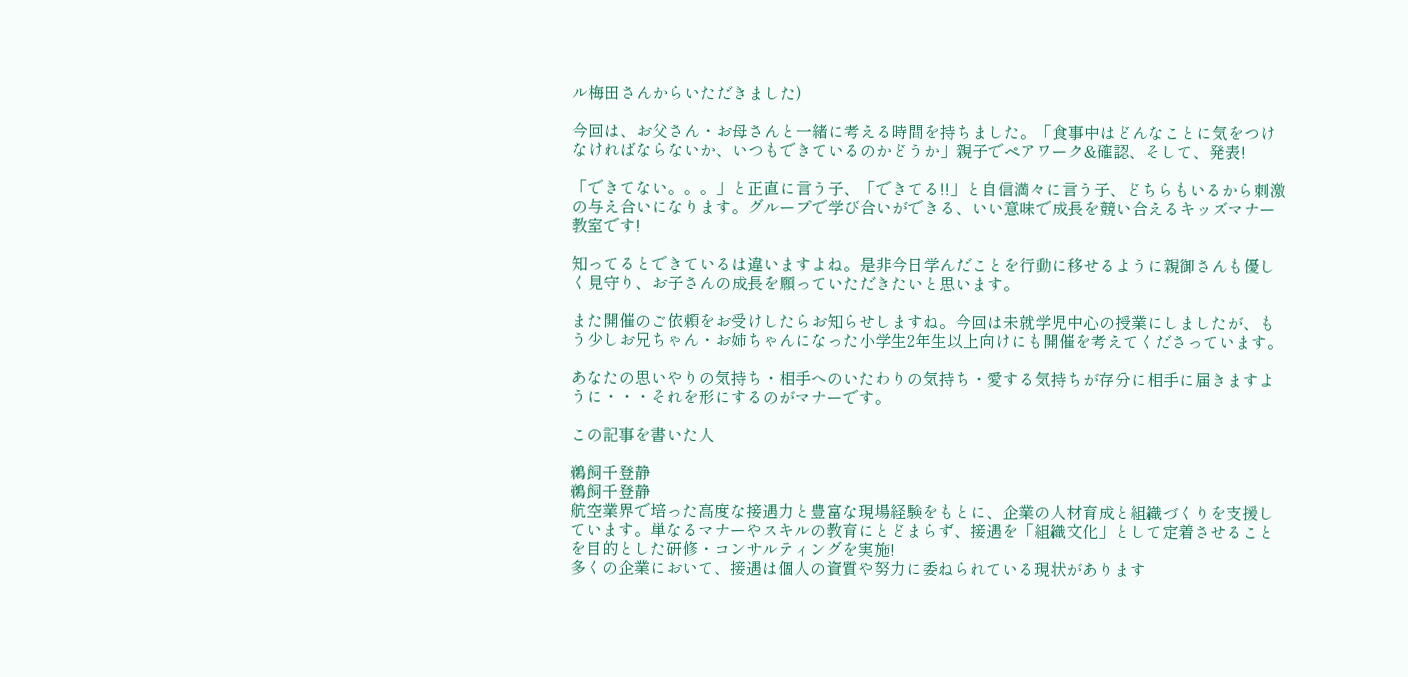ル梅田さんからいただきました)

今回は、お父さん・お母さんと一緒に考える時間を持ちました。「食事中はどんなことに気をつけなければならないか、いつもできているのかどうか」親子でペアワーク&確認、そして、発表!

「できてない。。。」と正直に言う子、「できてる!!」と自信満々に言う子、どちらもいるから刺激の与え合いになります。グループで学び合いができる、いい意味で成長を競い合えるキッズマナー教室です!

知ってるとできているは違いますよね。是非今日学んだことを行動に移せるように親御さんも優しく見守り、お子さんの成長を願っていただきたいと思います。

また開催のご依頼をお受けしたらお知らせしますね。今回は未就学児中心の授業にしましたが、もう少しお兄ちゃん・お姉ちゃんになった小学生2年生以上向けにも開催を考えてくださっています。

あなたの思いやりの気持ち・相手へのいたわりの気持ち・愛する気持ちが存分に相手に届きますように・・・それを形にするのがマナーです。

この記事を書いた人

鵜飼千登静
鵜飼千登静
航空業界で培った高度な接遇力と豊富な現場経験をもとに、企業の人材育成と組織づくりを支援しています。単なるマナーやスキルの教育にとどまらず、接遇を「組織文化」として定着させることを目的とした研修・コンサルティングを実施!
多くの企業において、接遇は個人の資質や努力に委ねられている現状があります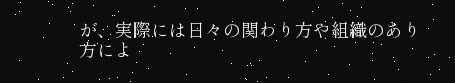が、実際には日々の関わり方や組織のあり方によ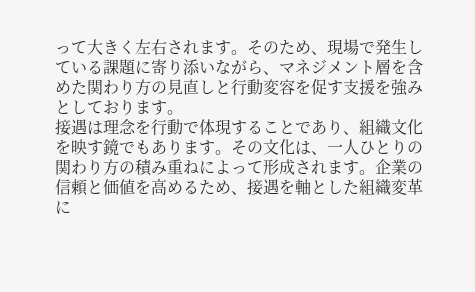って大きく左右されます。そのため、現場で発生している課題に寄り添いながら、マネジメント層を含めた関わり方の見直しと行動変容を促す支援を強みとしております。
接遇は理念を行動で体現することであり、組織文化を映す鏡でもあります。その文化は、一人ひとりの関わり方の積み重ねによって形成されます。企業の信頼と価値を高めるため、接遇を軸とした組織変革に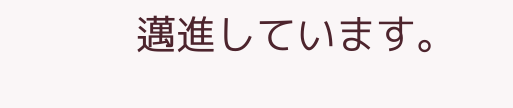邁進しています。